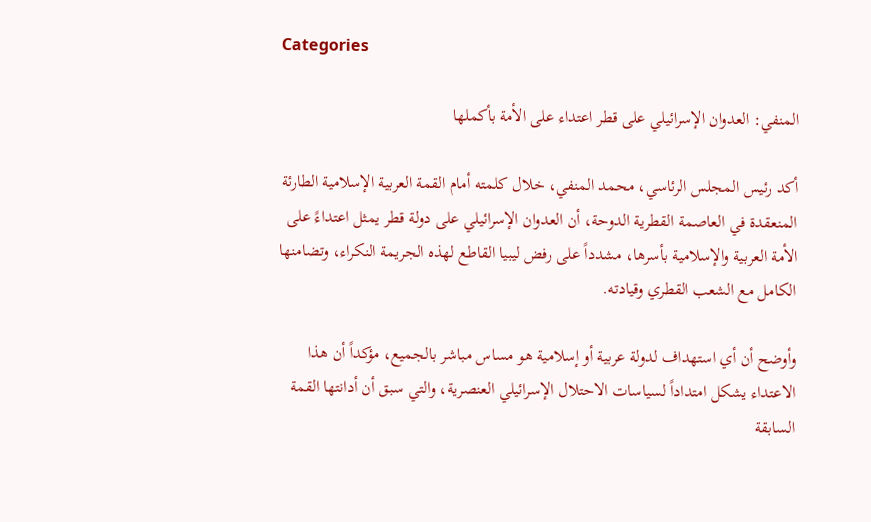Categories

المنفي: العدوان الإسرائيلي على قطر اعتداء على الأمة بأكملها

أكد رئيس المجلس الرئاسي، محمد المنفي، خلال كلمته أمام القمة العربية الإسلامية الطارئة المنعقدة في العاصمة القطرية الدوحة، أن العدوان الإسرائيلي على دولة قطر يمثل اعتداءً على الأمة العربية والإسلامية بأسرها، مشدداً على رفض ليبيا القاطع لهذه الجريمة النكراء، وتضامنها الكامل مع الشعب القطري وقيادته.

وأوضح أن أي استهداف لدولة عربية أو إسلامية هو مساس مباشر بالجميع، مؤكداً أن هذا الاعتداء يشكل امتداداً لسياسات الاحتلال الإسرائيلي العنصرية، والتي سبق أن أدانتها القمة السابقة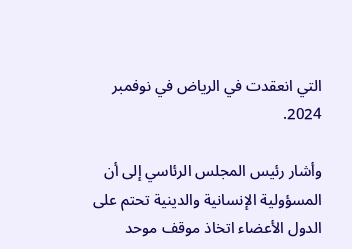التي انعقدت في الرياض في نوفمبر 2024.

وأشار رئيس المجلس الرئاسي إلى أن المسؤولية الإنسانية والدينية تحتم على الدول الأعضاء اتخاذ موقف موحد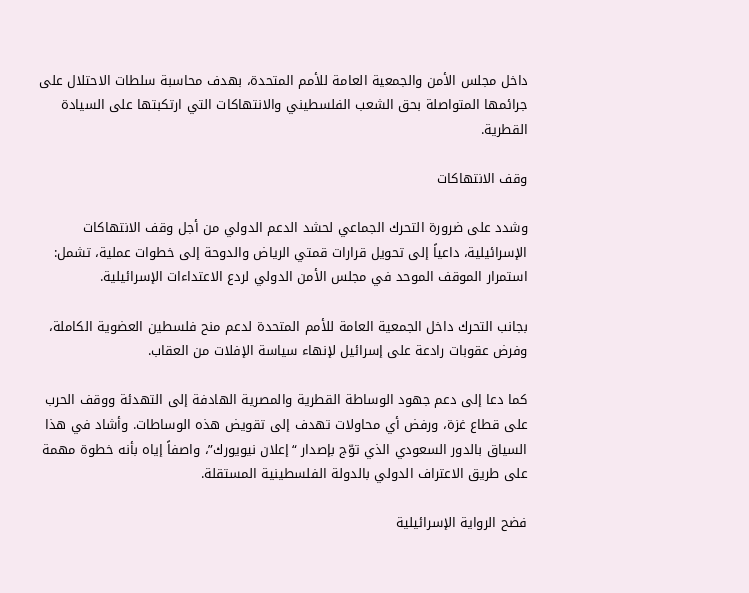داخل مجلس الأمن والجمعية العامة للأمم المتحدة، بهدف محاسبة سلطات الاحتلال على جرائمها المتواصلة بحق الشعب الفلسطيني والانتهاكات التي ارتكبتها على السيادة القطرية.

وقف الانتهاكات

وشدد على ضرورة التحرك الجماعي لحشد الدعم الدولي من أجل وقف الانتهاكات الإسرائيلية، داعياً إلى تحويل قرارات قمتي الرياض والدوحة إلى خطوات عملية، تشمل: استمرار الموقف الموحد في مجلس الأمن الدولي لردع الاعتداءات الإسرائيلية.

بجانب التحرك داخل الجمعية العامة للأمم المتحدة لدعم منح فلسطين العضوية الكاملة، وفرض عقوبات رادعة على إسرائيل لإنهاء سياسة الإفلات من العقاب.

كما دعا إلى دعم جهود الوساطة القطرية والمصرية الهادفة إلى التهدئة ووقف الحرب على قطاع غزة، ورفض أي محاولات تهدف إلى تقويض هذه الوساطات. وأشاد في هذا السياق بالدور السعودي الذي توّج بإصدار “إعلان نيويورك”، واصفاً إياه بأنه خطوة مهمة على طريق الاعتراف الدولي بالدولة الفلسطينية المستقلة.

فضح الرواية الإسرائيلية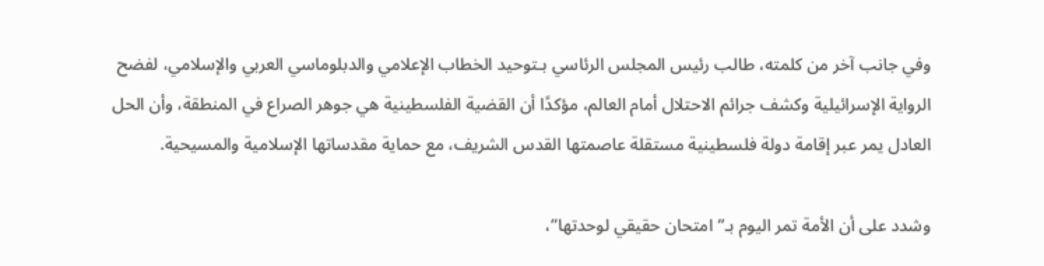وفي جانب آخر من كلمته، طالب رئيس المجلس الرئاسي بـتوحيد الخطاب الإعلامي والدبلوماسي العربي والإسلامي، لفضح الرواية الإسرائيلية وكشف جرائم الاحتلال أمام العالم، مؤكدًا أن القضية الفلسطينية هي جوهر الصراع في المنطقة، وأن الحل العادل يمر عبر إقامة دولة فلسطينية مستقلة عاصمتها القدس الشريف، مع حماية مقدساتها الإسلامية والمسيحية.

وشدد على أن الأمة تمر اليوم بـ”امتحان حقيقي لوحدتها”،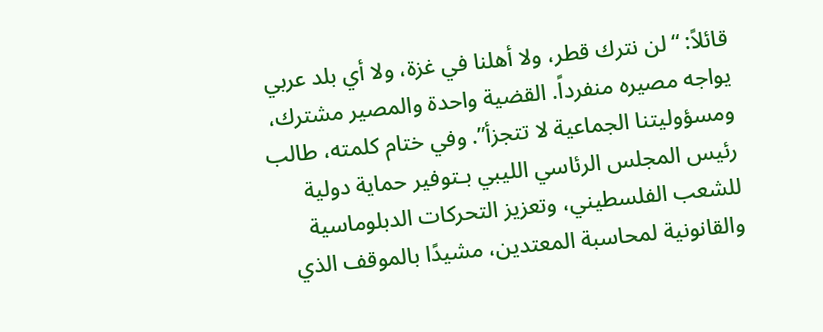قائلاً: “لن نترك قطر، ولا أهلنا في غزة، ولا أي بلد عربي يواجه مصيره منفرداً. القضية واحدة والمصير مشترك، ومسؤوليتنا الجماعية لا تتجزأ”. وفي ختام كلمته، طالب رئيس المجلس الرئاسي الليبي بـتوفير حماية دولية للشعب الفلسطيني، وتعزيز التحركات الدبلوماسية والقانونية لمحاسبة المعتدين، مشيدًا بالموقف الذي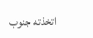اتخذته جنوب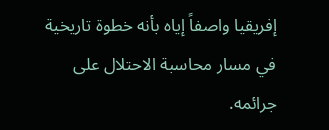إفريقيا واصفاً إياه بأنه خطوة تاريخية في مسار محاسبة الاحتلال على جرائمه.